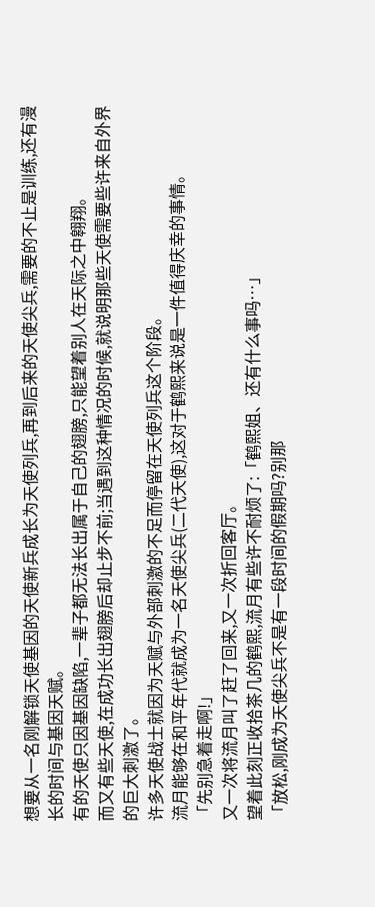想要从一名刚解锁天使基因的天使新兵成长为天使列兵,再到后来的天使尖兵,需要的不止是训练,还有漫长的时间与基因天赋。
有的天使只因基因缺陷,一辈子都无法长出属于自己的翅膀,只能望着别人在天际之中翱翔。
而又有些天使,在成功长出翅膀后却止步不前;当遇到这种情况的时候,就说明那些天使需要些许来自外界的巨大刺激了。
许多天使战士就因为天赋与外部刺激的不足而停留在天使列兵这个阶段。
流月能够在和平年代就成为一名天使尖兵(二代天使),这对于鹤熙来说是一件值得庆幸的事情。
「先别急着走啊!」
又一次将流月叫了赶了回来,又一次折回客厅。
望着此刻正收拾茶几的鹤熙,流月有些许不耐烦了:「鹤熙姐、还有什么事吗…」
「放松,刚成为天使尖兵不是有一段时间的假期吗?别那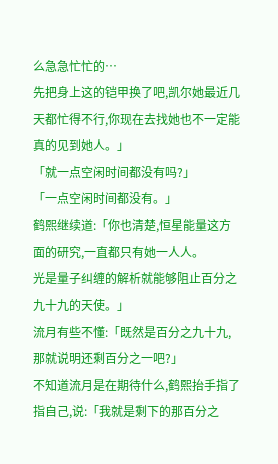么急急忙忙的…
先把身上这的铠甲换了吧,凯尔她最近几天都忙得不行,你现在去找她也不一定能真的见到她人。」
「就一点空闲时间都没有吗?」
「一点空闲时间都没有。」
鹤熙继续道:「你也清楚,恒星能量这方面的研究,一直都只有她一人人。
光是量子纠缠的解析就能够阻止百分之九十九的天使。」
流月有些不懂:「既然是百分之九十九,那就说明还剩百分之一吧?」
不知道流月是在期待什么,鹤熙抬手指了指自己,说:「我就是剩下的那百分之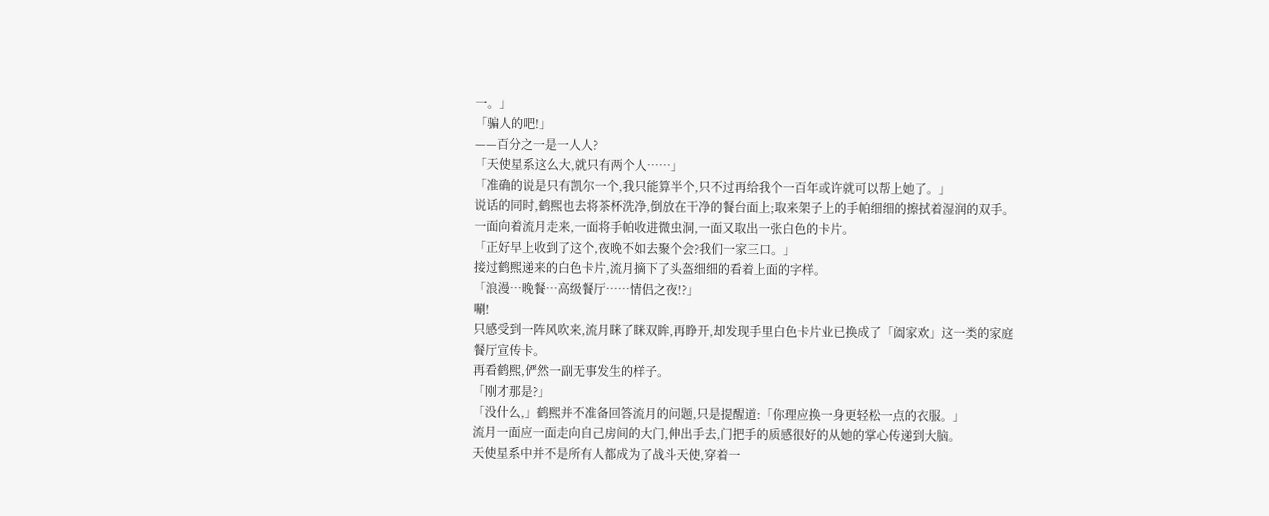一。」
「骗人的吧!」
——百分之一是一人人?
「天使星系这么大,就只有两个人……」
「准确的说是只有凯尔一个,我只能算半个,只不过再给我个一百年或许就可以帮上她了。」
说话的同时,鹤熙也去将茶杯洗净,倒放在干净的餐台面上;取来架子上的手帕细细的擦拭着湿润的双手。
一面向着流月走来,一面将手帕收进微虫洞,一面又取出一张白色的卡片。
「正好早上收到了这个,夜晚不如去聚个会?我们一家三口。」
接过鹤熙递来的白色卡片,流月摘下了头盔细细的看着上面的字样。
「浪漫…晚餐…高级餐厅……情侣之夜!?」
唰!
只感受到一阵风吹来,流月眯了眯双眸,再睁开,却发现手里白色卡片业已换成了「阖家欢」这一类的家庭餐厅宣传卡。
再看鹤熙,俨然一副无事发生的样子。
「刚才那是?」
「没什么,」鹤熙并不准备回答流月的问题,只是提醒道:「你理应换一身更轻松一点的衣服。」
流月一面应一面走向自己房间的大门,伸出手去,门把手的质感很好的从她的掌心传递到大脑。
天使星系中并不是所有人都成为了战斗天使,穿着一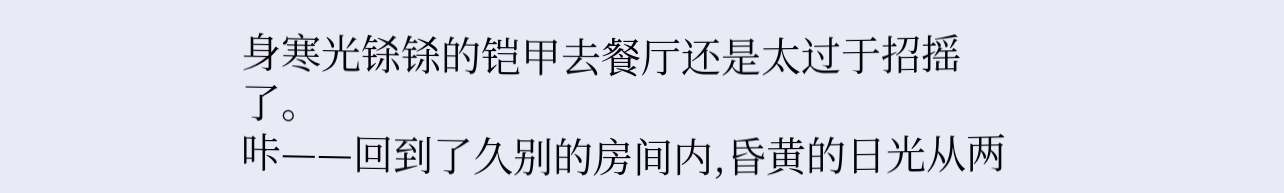身寒光铩铩的铠甲去餐厅还是太过于招摇了。
咔——回到了久别的房间内,昏黄的日光从两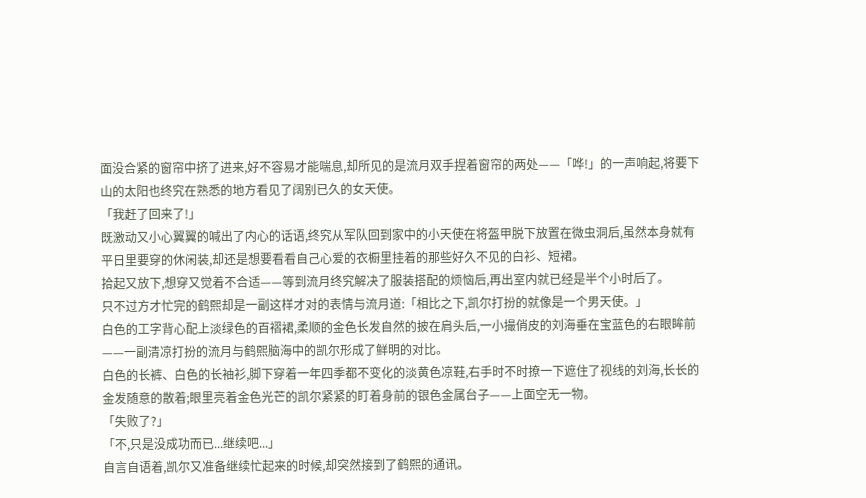面没合紧的窗帘中挤了进来,好不容易才能喘息,却所见的是流月双手捏着窗帘的两处——「哗!」的一声响起,将要下山的太阳也终究在熟悉的地方看见了阔别已久的女天使。
「我赶了回来了!」
既激动又小心翼翼的喊出了内心的话语,终究从军队回到家中的小天使在将盔甲脱下放置在微虫洞后,虽然本身就有平日里要穿的休闲装,却还是想要看看自己心爱的衣橱里挂着的那些好久不见的白衫、短裙。
拾起又放下,想穿又觉着不合适——等到流月终究解决了服装搭配的烦恼后,再出室内就已经是半个小时后了。
只不过方才忙完的鹤熙却是一副这样才对的表情与流月道:「相比之下,凯尔打扮的就像是一个男天使。」
白色的工字背心配上淡绿色的百褶裙,柔顺的金色长发自然的披在肩头后,一小撮俏皮的刘海垂在宝蓝色的右眼眸前——一副清凉打扮的流月与鹤熙脑海中的凯尔形成了鲜明的对比。
白色的长裤、白色的长袖衫,脚下穿着一年四季都不变化的淡黄色凉鞋,右手时不时撩一下遮住了视线的刘海,长长的金发随意的散着;眼里亮着金色光芒的凯尔紧紧的盯着身前的银色金属台子——上面空无一物。
「失败了?」
「不,只是没成功而已...继续吧...」
自言自语着,凯尔又准备继续忙起来的时候,却突然接到了鹤熙的通讯。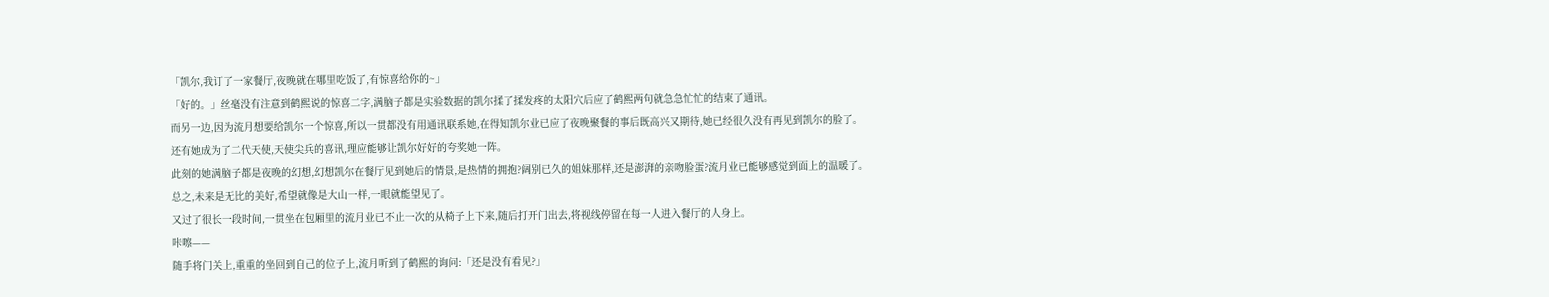「凯尔,我订了一家餐厅,夜晚就在哪里吃饭了,有惊喜给你的~」
「好的。」丝毫没有注意到鹤熙说的惊喜二字,满脑子都是实验数据的凯尔揉了揉发疼的太阳穴后应了鹤熙两句就急急忙忙的结束了通讯。
而另一边,因为流月想要给凯尔一个惊喜,所以一贯都没有用通讯联系她,在得知凯尔业已应了夜晚聚餐的事后既高兴又期待,她已经很久没有再见到凯尔的脸了。
还有她成为了二代天使,天使尖兵的喜讯,理应能够让凯尔好好的夸奖她一阵。
此刻的她满脑子都是夜晚的幻想,幻想凯尔在餐厅见到她后的情景,是热情的拥抱?阔别已久的姐妹那样,还是澎湃的亲吻脸蛋?流月业已能够感觉到面上的温暖了。
总之,未来是无比的美好,希望就像是大山一样,一眼就能望见了。
又过了很长一段时间,一贯坐在包厢里的流月业已不止一次的从椅子上下来,随后打开门出去,将视线停留在每一人进入餐厅的人身上。
咔嚓——
随手将门关上,重重的坐回到自己的位子上,流月听到了鹤熙的询问:「还是没有看见?」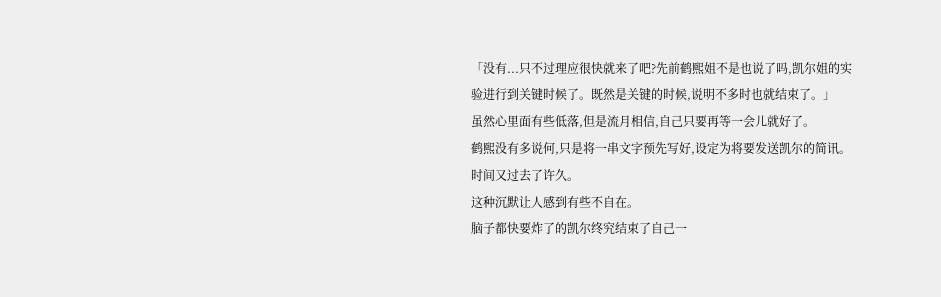「没有...只不过理应很快就来了吧?先前鹤熙姐不是也说了吗,凯尔姐的实验进行到关键时候了。既然是关键的时候,说明不多时也就结束了。」
虽然心里面有些低落,但是流月相信,自己只要再等一会儿就好了。
鹤熙没有多说何,只是将一串文字预先写好,设定为将要发送凯尔的简讯。
时间又过去了许久。
这种沉默让人感到有些不自在。
脑子都快要炸了的凯尔终究结束了自己一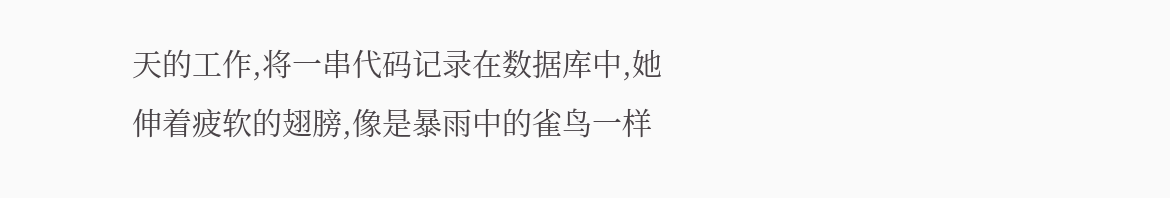天的工作,将一串代码记录在数据库中,她伸着疲软的翅膀,像是暴雨中的雀鸟一样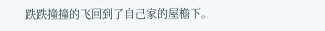跌跌撞撞的飞回到了自己家的屋檐下。